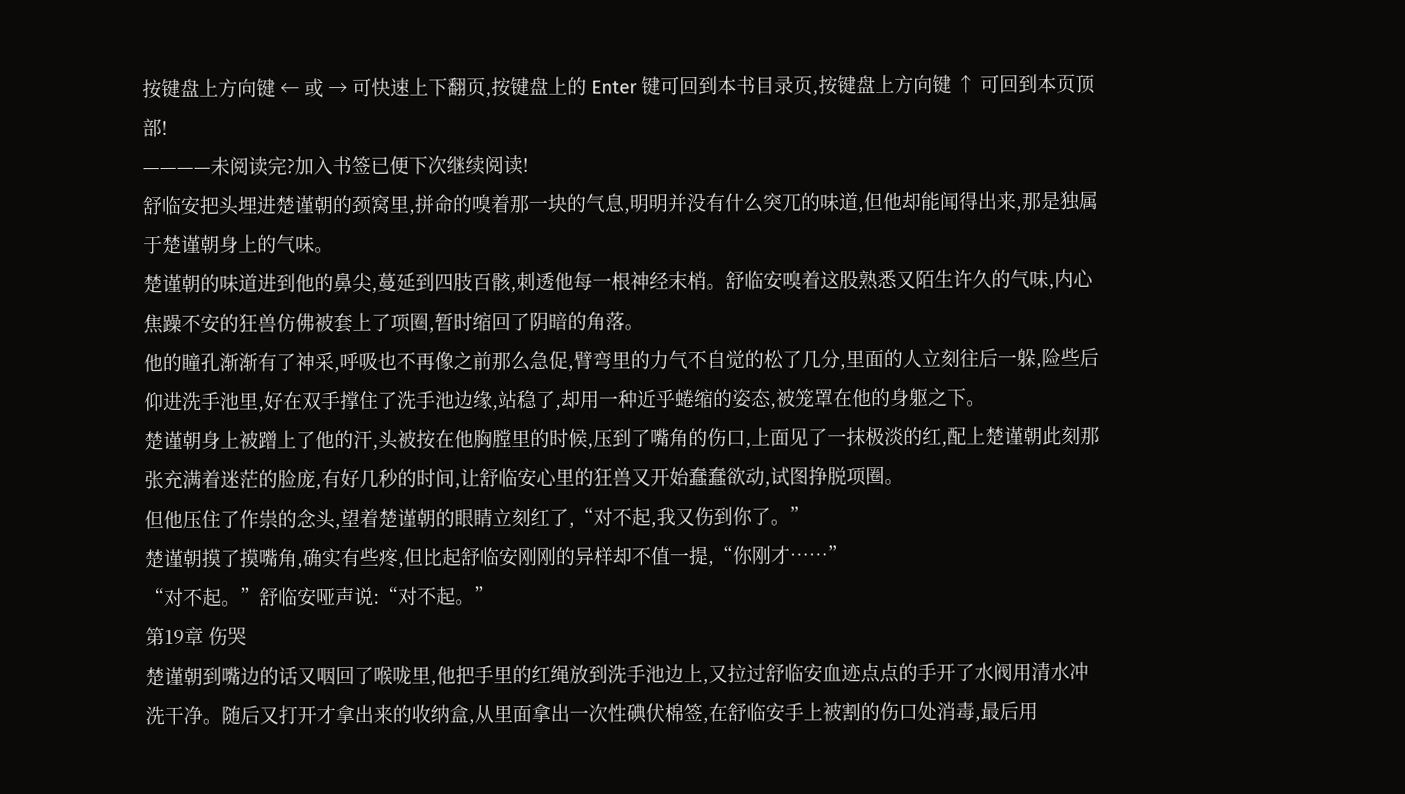按键盘上方向键 ← 或 → 可快速上下翻页,按键盘上的 Enter 键可回到本书目录页,按键盘上方向键 ↑ 可回到本页顶部!
————未阅读完?加入书签已便下次继续阅读!
舒临安把头埋进楚谨朝的颈窝里,拼命的嗅着那一块的气息,明明并没有什么突兀的味道,但他却能闻得出来,那是独属于楚谨朝身上的气味。
楚谨朝的味道进到他的鼻尖,蔓延到四肢百骸,刺透他每一根神经末梢。舒临安嗅着这股熟悉又陌生许久的气味,内心焦躁不安的狂兽仿佛被套上了项圈,暂时缩回了阴暗的角落。
他的瞳孔渐渐有了神采,呼吸也不再像之前那么急促,臂弯里的力气不自觉的松了几分,里面的人立刻往后一躲,险些后仰进洗手池里,好在双手撑住了洗手池边缘,站稳了,却用一种近乎蜷缩的姿态,被笼罩在他的身躯之下。
楚谨朝身上被蹭上了他的汗,头被按在他胸膛里的时候,压到了嘴角的伤口,上面见了一抹极淡的红,配上楚谨朝此刻那张充满着迷茫的脸庞,有好几秒的时间,让舒临安心里的狂兽又开始蠢蠢欲动,试图挣脱项圈。
但他压住了作祟的念头,望着楚谨朝的眼睛立刻红了,“对不起,我又伤到你了。”
楚谨朝摸了摸嘴角,确实有些疼,但比起舒临安刚刚的异样却不值一提,“你刚才……”
“对不起。”舒临安哑声说:“对不起。”
第19章 伤哭
楚谨朝到嘴边的话又咽回了喉咙里,他把手里的红绳放到洗手池边上,又拉过舒临安血迹点点的手开了水阀用清水冲洗干净。随后又打开才拿出来的收纳盒,从里面拿出一次性碘伏棉签,在舒临安手上被割的伤口处消毒,最后用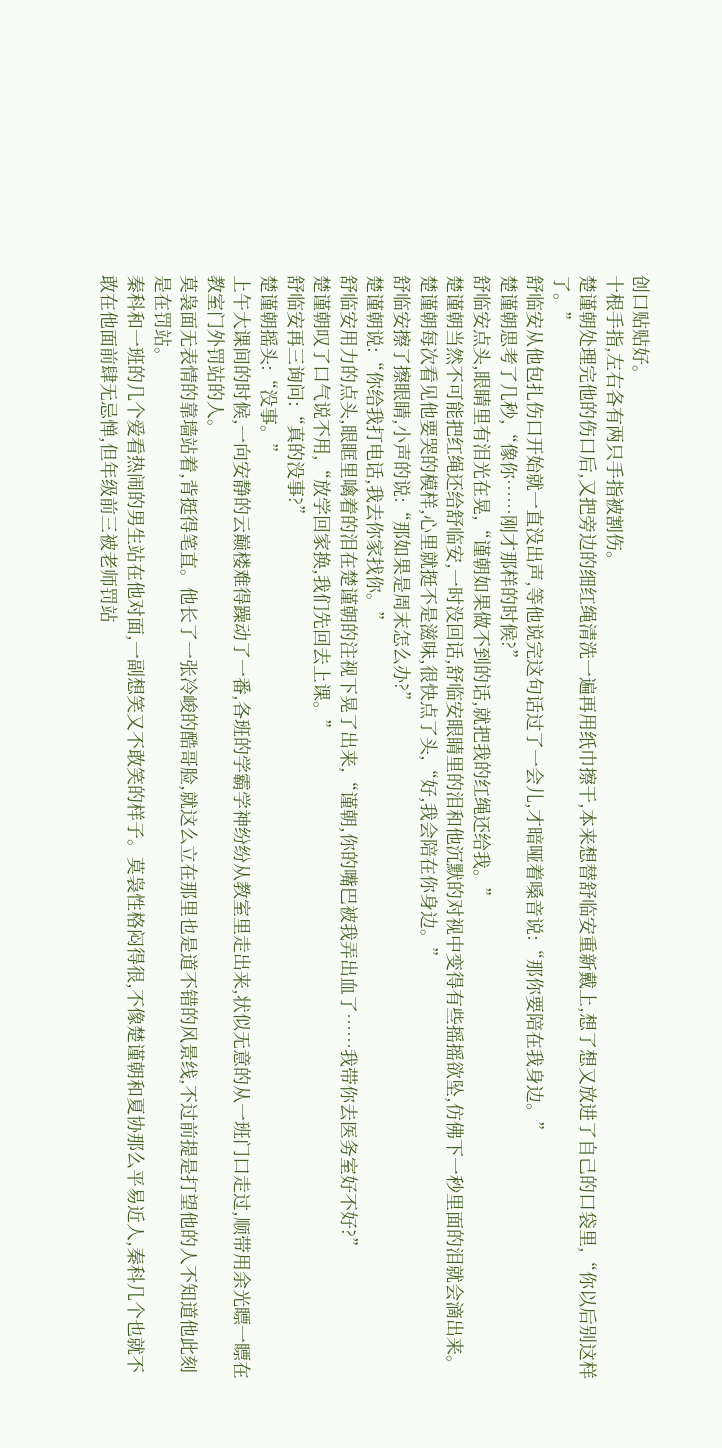创口贴贴好。
十根手指,左右各有两只手指被割伤。
楚谨朝处理完他的伤口后,又把旁边的细红绳清洗一遍再用纸巾擦干,本来想替舒临安重新戴上,想了想又放进了自己的口袋里,“你以后别这样了。”
舒临安从他包扎伤口开始就一直没出声,等他说完这句话过了一会儿,才暗哑着嗓音说:“那你要陪在我身边。”
楚谨朝思考了几秒,“像你……刚才那样的时候?”
舒临安点头,眼睛里有泪光在晃,“谨朝如果做不到的话,就把我的红绳还给我。”
楚谨朝当然不可能把红绳还给舒临安,一时没回话,舒临安眼睛里的泪和他沉默的对视中变得有些摇摇欲坠,仿佛下一秒里面的泪就会滴出来。
楚谨朝每次看见他要哭的模样,心里就挺不是滋味,很快点了头,“好,我会陪在你身边。”
舒临安擦了擦眼睛,小声的说:“那如果是周末怎么办?”
楚谨朝说:“你给我打电话,我去你家找你。”
舒临安用力的点头,眼眶里噙着的泪在楚谨朝的注视下晃了出来,“谨朝,你的嘴巴被我弄出血了……我带你去医务室好不好?”
楚谨朝叹了口气说不用,“放学回家换,我们先回去上课。”
舒临安再三询问:“真的没事?”
楚谨朝摇头:“没事。”
上午大课间的时候,一向安静的云巅楼难得躁动了一番,各班的学霸学神纷纷从教室里走出来,状似无意的从一班门口走过,顺带用余光瞟一瞟在教室门外罚站的人。
莫袅面无表情的靠墙站着,背挺得笔直。他长了一张冷峻的酷哥脸,就这么立在那里也是道不错的风景线,不过前提是打望他的人不知道他此刻是在罚站。
秦科和一班的几个爱看热闹的男生站在他对面,一副想笑又不敢笑的样子。莫袅性格闷得很,不像楚谨朝和夏协那么平易近人,秦科几个也就不敢在他面前肆无忌惮,但年级前三被老师罚站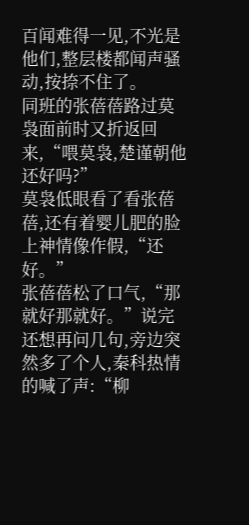百闻难得一见,不光是他们,整层楼都闻声骚动,按捺不住了。
同班的张蓓蓓路过莫袅面前时又折返回来,“喂莫袅,楚谨朝他还好吗?”
莫袅低眼看了看张蓓蓓,还有着婴儿肥的脸上神情像作假,“还好。”
张蓓蓓松了口气,“那就好那就好。”说完还想再问几句,旁边突然多了个人,秦科热情的喊了声:“柳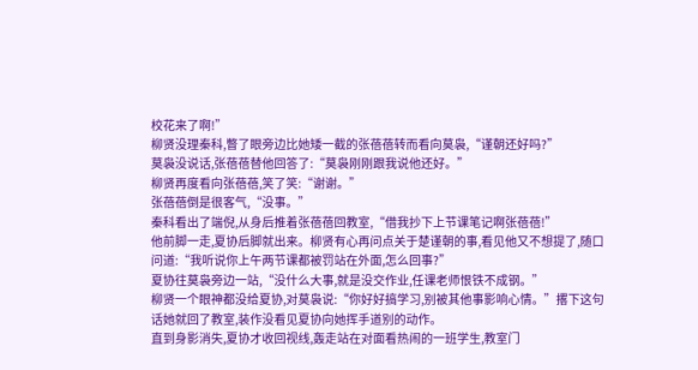校花来了啊!”
柳贤没理秦科,瞥了眼旁边比她矮一截的张蓓蓓转而看向莫袅,“谨朝还好吗?”
莫袅没说话,张蓓蓓替他回答了:“莫袅刚刚跟我说他还好。”
柳贤再度看向张蓓蓓,笑了笑:“谢谢。”
张蓓蓓倒是很客气,“没事。”
秦科看出了端倪,从身后推着张蓓蓓回教室,“借我抄下上节课笔记啊张蓓蓓!”
他前脚一走,夏协后脚就出来。柳贤有心再问点关于楚谨朝的事,看见他又不想提了,随口问道:“我听说你上午两节课都被罚站在外面,怎么回事?”
夏协往莫袅旁边一站,“没什么大事,就是没交作业,任课老师恨铁不成钢。”
柳贤一个眼神都没给夏协,对莫袅说:“你好好搞学习,别被其他事影响心情。”撂下这句话她就回了教室,装作没看见夏协向她挥手道别的动作。
直到身影消失,夏协才收回视线,轰走站在对面看热闹的一班学生,教室门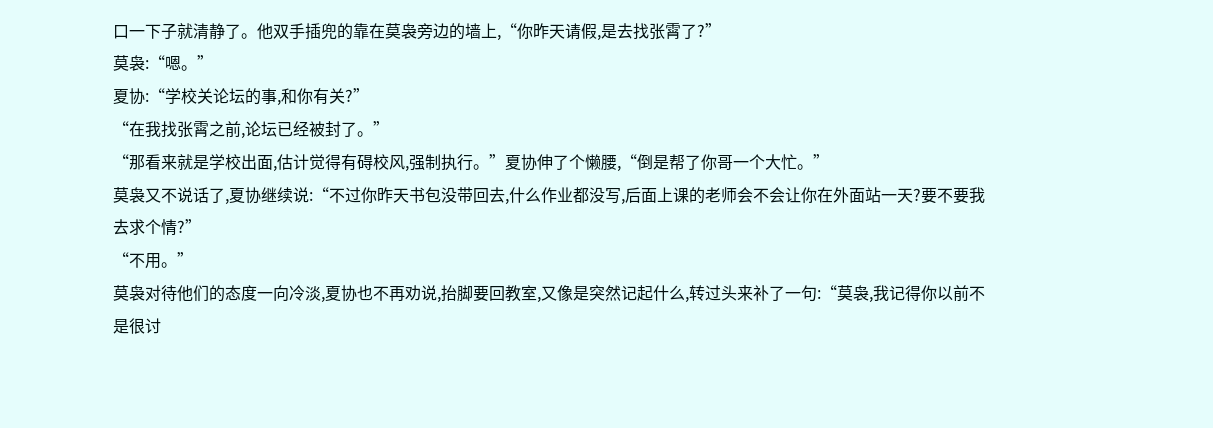口一下子就清静了。他双手插兜的靠在莫袅旁边的墙上,“你昨天请假,是去找张霄了?”
莫袅:“嗯。”
夏协:“学校关论坛的事,和你有关?”
“在我找张霄之前,论坛已经被封了。”
“那看来就是学校出面,估计觉得有碍校风,强制执行。”夏协伸了个懒腰,“倒是帮了你哥一个大忙。”
莫袅又不说话了,夏协继续说:“不过你昨天书包没带回去,什么作业都没写,后面上课的老师会不会让你在外面站一天?要不要我去求个情?”
“不用。”
莫袅对待他们的态度一向冷淡,夏协也不再劝说,抬脚要回教室,又像是突然记起什么,转过头来补了一句:“莫袅,我记得你以前不是很讨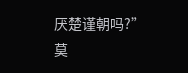厌楚谨朝吗?”
莫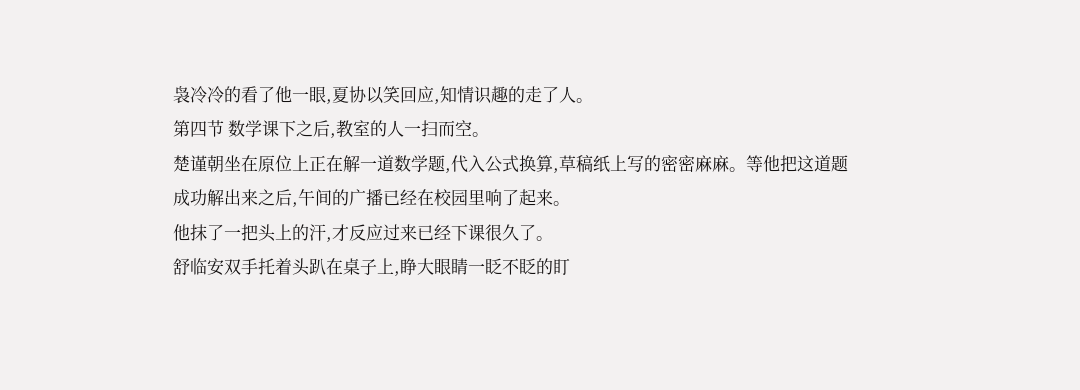袅冷冷的看了他一眼,夏协以笑回应,知情识趣的走了人。
第四节 数学课下之后,教室的人一扫而空。
楚谨朝坐在原位上正在解一道数学题,代入公式换算,草稿纸上写的密密麻麻。等他把这道题成功解出来之后,午间的广播已经在校园里响了起来。
他抹了一把头上的汗,才反应过来已经下课很久了。
舒临安双手托着头趴在桌子上,睁大眼睛一眨不眨的盯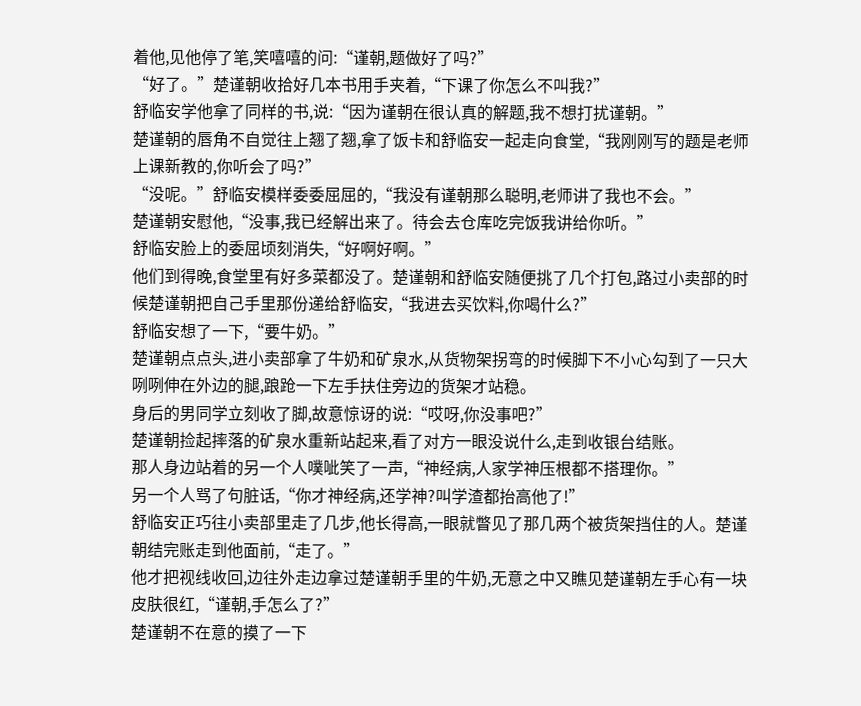着他,见他停了笔,笑嘻嘻的问:“谨朝,题做好了吗?”
“好了。”楚谨朝收拾好几本书用手夹着,“下课了你怎么不叫我?”
舒临安学他拿了同样的书,说:“因为谨朝在很认真的解题,我不想打扰谨朝。”
楚谨朝的唇角不自觉往上翘了翘,拿了饭卡和舒临安一起走向食堂,“我刚刚写的题是老师上课新教的,你听会了吗?”
“没呢。”舒临安模样委委屈屈的,“我没有谨朝那么聪明,老师讲了我也不会。”
楚谨朝安慰他,“没事,我已经解出来了。待会去仓库吃完饭我讲给你听。”
舒临安脸上的委屈顷刻消失,“好啊好啊。”
他们到得晚,食堂里有好多菜都没了。楚谨朝和舒临安随便挑了几个打包,路过小卖部的时候楚谨朝把自己手里那份递给舒临安,“我进去买饮料,你喝什么?”
舒临安想了一下,“要牛奶。”
楚谨朝点点头,进小卖部拿了牛奶和矿泉水,从货物架拐弯的时候脚下不小心勾到了一只大咧咧伸在外边的腿,踉跄一下左手扶住旁边的货架才站稳。
身后的男同学立刻收了脚,故意惊讶的说:“哎呀,你没事吧?”
楚谨朝捡起摔落的矿泉水重新站起来,看了对方一眼没说什么,走到收银台结账。
那人身边站着的另一个人噗呲笑了一声,“神经病,人家学神压根都不搭理你。”
另一个人骂了句脏话,“你才神经病,还学神?叫学渣都抬高他了!”
舒临安正巧往小卖部里走了几步,他长得高,一眼就瞥见了那几两个被货架挡住的人。楚谨朝结完账走到他面前,“走了。”
他才把视线收回,边往外走边拿过楚谨朝手里的牛奶,无意之中又瞧见楚谨朝左手心有一块皮肤很红,“谨朝,手怎么了?”
楚谨朝不在意的摸了一下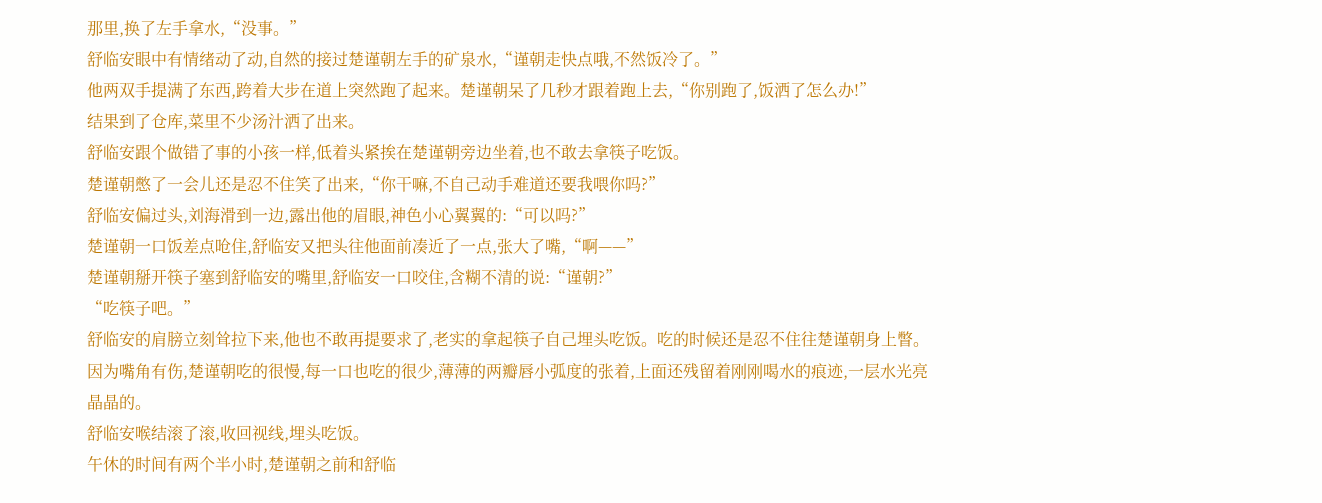那里,换了左手拿水,“没事。”
舒临安眼中有情绪动了动,自然的接过楚谨朝左手的矿泉水,“谨朝走快点哦,不然饭冷了。”
他两双手提满了东西,跨着大步在道上突然跑了起来。楚谨朝呆了几秒才跟着跑上去,“你别跑了,饭洒了怎么办!”
结果到了仓库,菜里不少汤汁洒了出来。
舒临安跟个做错了事的小孩一样,低着头紧挨在楚谨朝旁边坐着,也不敢去拿筷子吃饭。
楚谨朝憋了一会儿还是忍不住笑了出来,“你干嘛,不自己动手难道还要我喂你吗?”
舒临安偏过头,刘海滑到一边,露出他的眉眼,神色小心翼翼的:“可以吗?”
楚谨朝一口饭差点呛住,舒临安又把头往他面前凑近了一点,张大了嘴,“啊——”
楚谨朝掰开筷子塞到舒临安的嘴里,舒临安一口咬住,含糊不清的说:“谨朝?”
“吃筷子吧。”
舒临安的肩膀立刻耸拉下来,他也不敢再提要求了,老实的拿起筷子自己埋头吃饭。吃的时候还是忍不住往楚谨朝身上瞥。
因为嘴角有伤,楚谨朝吃的很慢,每一口也吃的很少,薄薄的两瓣唇小弧度的张着,上面还残留着刚刚喝水的痕迹,一层水光亮晶晶的。
舒临安喉结滚了滚,收回视线,埋头吃饭。
午休的时间有两个半小时,楚谨朝之前和舒临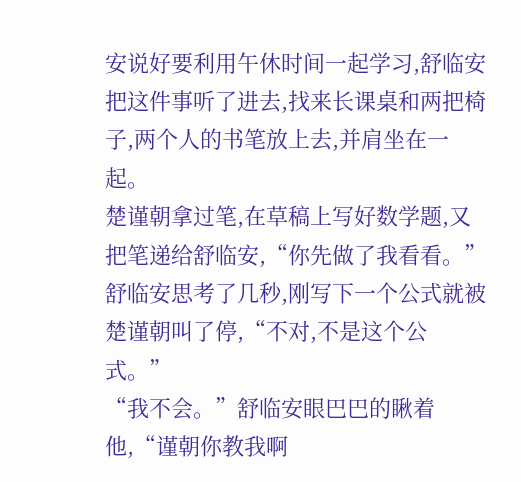安说好要利用午休时间一起学习,舒临安把这件事听了进去,找来长课桌和两把椅子,两个人的书笔放上去,并肩坐在一起。
楚谨朝拿过笔,在草稿上写好数学题,又把笔递给舒临安,“你先做了我看看。”
舒临安思考了几秒,刚写下一个公式就被楚谨朝叫了停,“不对,不是这个公式。”
“我不会。”舒临安眼巴巴的瞅着他,“谨朝你教我啊